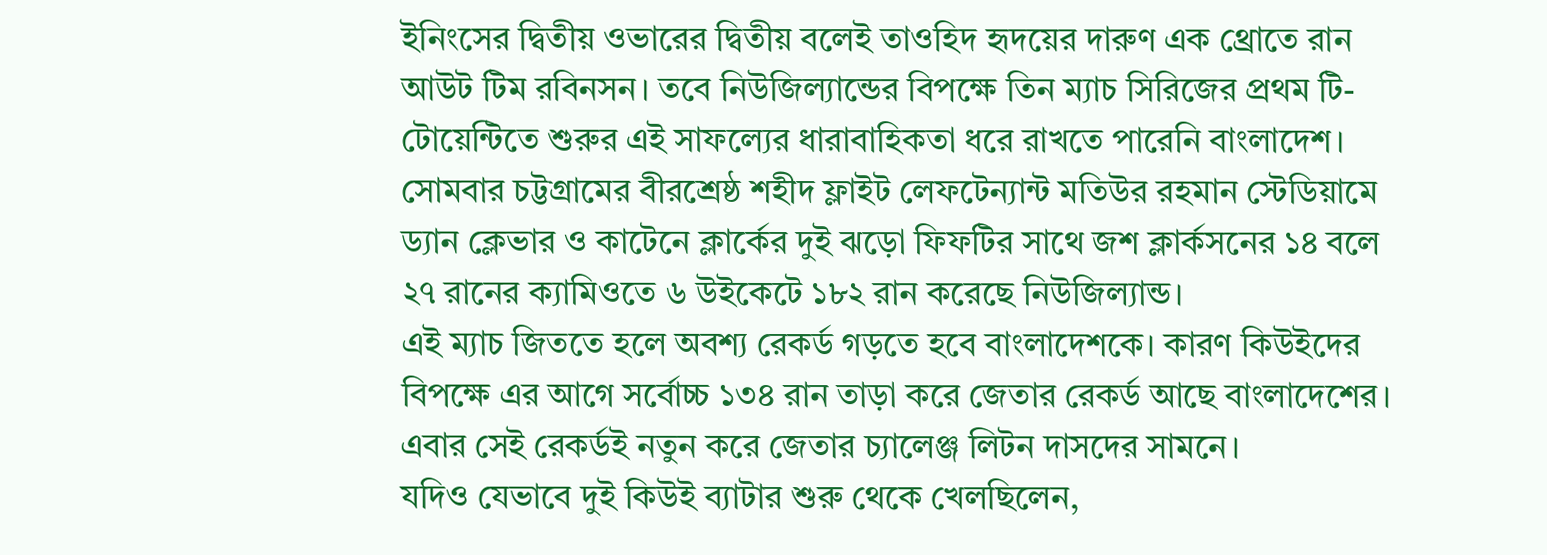ইনিংসের দ্বিতীয় ওভারের দ্বিতীয় বলেই তাওহিদ হৃদয়ের দারুণ এক থ্রোতে রান আউট টিম রবিনসন। তবে নিউজিল্যান্ডের বিপক্ষে তিন ম্যাচ সিরিজের প্রথম টি-টোয়েন্টিতে শুরুর এই সাফল্যের ধারাবাহিকতা ধরে রাখতে পারেনি বাংলাদেশ। সোমবার চট্টগ্রামের বীরশ্রেষ্ঠ শহীদ ফ্লাইট লেফটেন্যান্ট মতিউর রহমান স্টেডিয়ামে ড্যান ক্লেভার ও কাটেনে ক্লার্কের দুই ঝড়ো ফিফটির সাথে জশ ক্লার্কসনের ১৪ বলে ২৭ রানের ক্যামিওতে ৬ উইকেটে ১৮২ রান করেছে নিউজিল্যান্ড।
এই ম্যাচ জিততে হলে অবশ্য রেকর্ড গড়তে হবে বাংলাদেশকে। কারণ কিউইদের বিপক্ষে এর আগে সর্বোচ্চ ১৩৪ রান তাড়া করে জেতার রেকর্ড আছে বাংলাদেশের। এবার সেই রেকর্ডই নতুন করে জেতার চ্যালেঞ্জ লিটন দাসদের সামনে।
যদিও যেভাবে দুই কিউই ব্যাটার শুরু থেকে খেলছিলেন,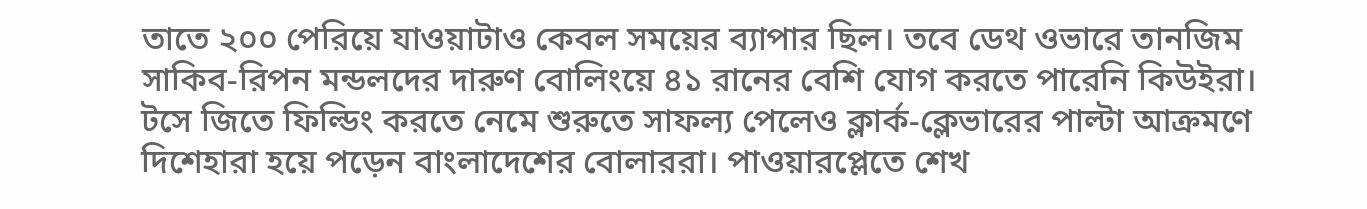তাতে ২০০ পেরিয়ে যাওয়াটাও কেবল সময়ের ব্যাপার ছিল। তবে ডেথ ওভারে তানজিম সাকিব-রিপন মন্ডলদের দারুণ বোলিংয়ে ৪১ রানের বেশি যোগ করতে পারেনি কিউইরা।
টসে জিতে ফিল্ডিং করতে নেমে শুরুতে সাফল্য পেলেও ক্লার্ক-ক্লেভারের পাল্টা আক্রমণে দিশেহারা হয়ে পড়েন বাংলাদেশের বোলাররা। পাওয়ারপ্লেতে শেখ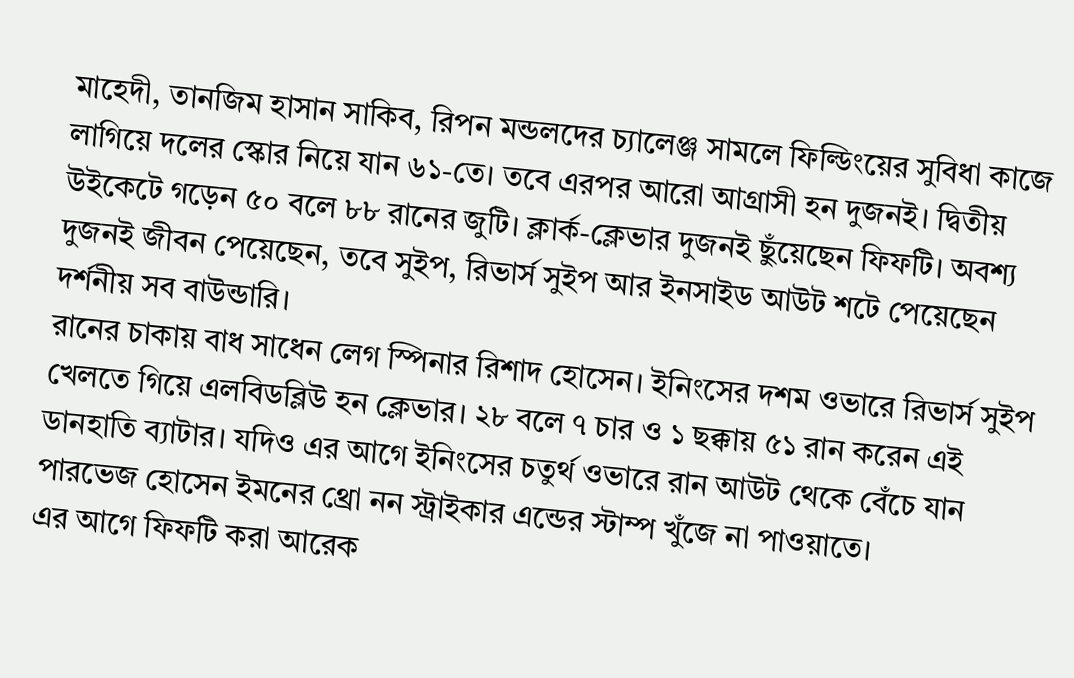মাহেদী, তানজিম হাসান সাকিব, রিপন মন্ডলদের চ্যালেঞ্জ সামলে ফিল্ডিংয়ের সুবিধা কাজে লাগিয়ে দলের স্কোর নিয়ে যান ৬১-তে। তবে এরপর আরো আগ্রাসী হন দুজনই। দ্বিতীয় উইকেটে গড়েন ৫০ বলে ৮৮ রানের জুটি। ক্লার্ক-ক্লেভার দুজনই ছুঁয়েছেন ফিফটি। অবশ্য দুজনই জীবন পেয়েছেন, তবে সুইপ, রিভার্স সুইপ আর ইনসাইড আউট শটে পেয়েছেন দর্শনীয় সব বাউন্ডারি।
রানের চাকায় বাধ সাধেন লেগ স্পিনার রিশাদ হোসেন। ইনিংসের দশম ওভারে রিভার্স সুইপ খেলতে গিয়ে এলবিডব্লিউ হন ক্লেভার। ২৮ বলে ৭ চার ও ১ ছক্কায় ৫১ রান করেন এই ডানহাতি ব্যাটার। যদিও এর আগে ইনিংসের চতুর্থ ওভারে রান আউট থেকে বেঁচে যান পারভেজ হোসেন ইমনের থ্রো নন স্ট্রাইকার এন্ডের স্টাম্প খুঁজে না পাওয়াতে।
এর আগে ফিফটি করা আরেক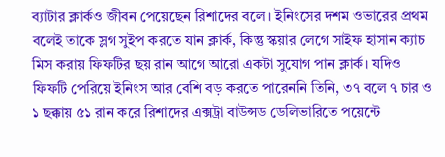ব্যাটার ক্লার্কও জীবন পেয়েছেন রিশাদের বলে। ইনিংসের দশম ওভারের প্রথম বলেই তাকে স্লগ সুইপ করতে যান ক্লার্ক, কিন্তু স্কয়ার লেগে সাইফ হাসান ক্যাচ মিস করায় ফিফটির ছয় রান আগে আরো একটা সুযোগ পান ক্লার্ক। যদিও ফিফটি পেরিয়ে ইনিংস আর বেশি বড় করতে পারেননি তিনি, ৩৭ বলে ৭ চার ও ১ ছক্কায় ৫১ রান করে রিশাদের এক্সট্রা বাউন্সড ডেলিভারিতে পয়েন্টে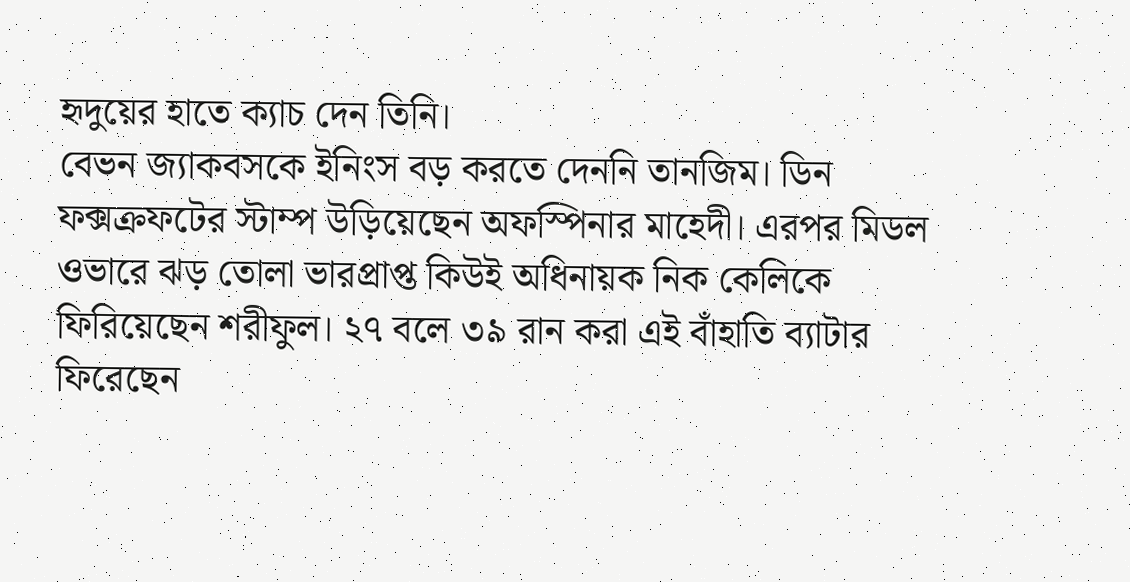হৃদুয়ের হাতে ক্যাচ দেন তিনি।
বেভন জ্যাকবসকে ইনিংস বড় করতে দেননি তানজিম। ডিন ফক্সক্রফটের স্টাম্প উড়িয়েছেন অফস্পিনার মাহেদী। এরপর মিডল ওভারে ঝড় তোলা ভারপ্রাপ্ত কিউই অধিনায়ক নিক কেলিকে ফিরিয়েছেন শরীফুল। ২৭ বলে ৩৯ রান করা এই বাঁহাতি ব্যাটার ফিরেছেন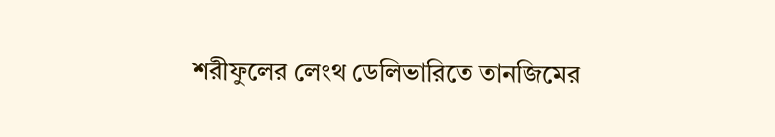শরীফুলের লেংথ ডেলিভারিতে তানজিমের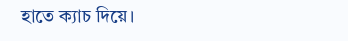হাতে ক্যাচ দিয়ে।